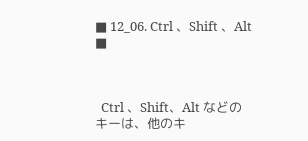■ 12_06. Ctrl 、Shift 、Alt ■



  Ctrl 、Shift、Alt などのキーは、他のキ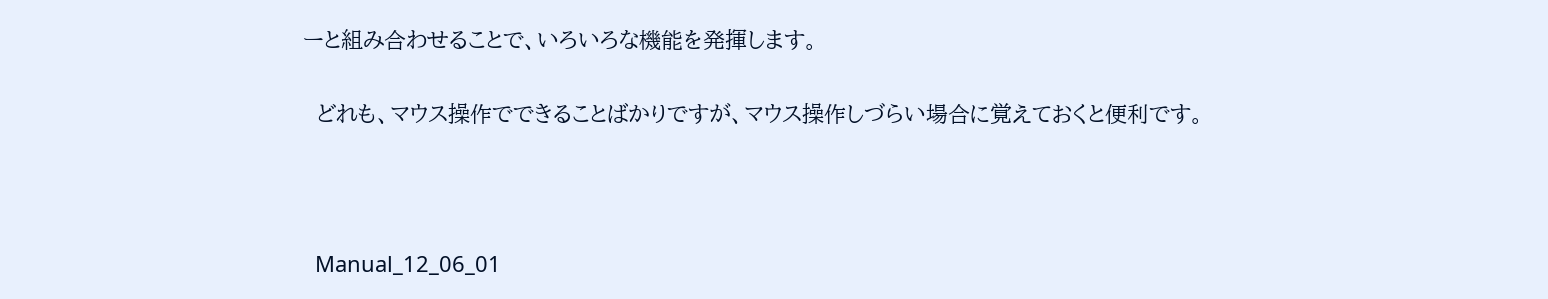ーと組み合わせることで、いろいろな機能を発揮します。

  どれも、マウス操作でできることばかりですが、マウス操作しづらい場合に覚えておくと便利です。



  Manual_12_06_01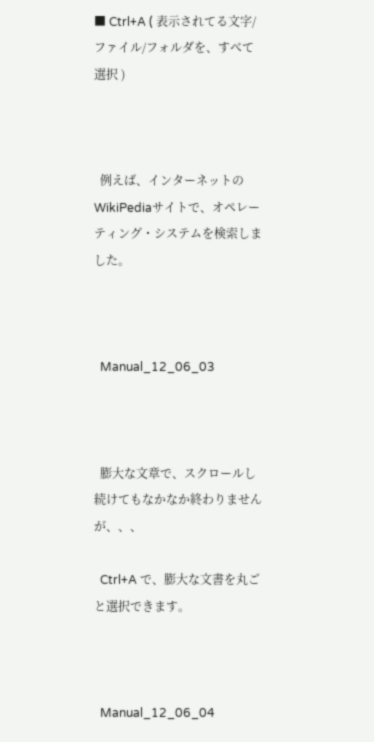■ Ctrl+A ( 表示されてる文字/ファイル/フォルダを、すべて選択 )



  例えば、インターネットのWikiPediaサイトで、オペレーティング・システムを検索しました。



  Manual_12_06_03



  膨大な文章で、スクロールし続けてもなかなか終わりませんが、、、

  Ctrl+A で、膨大な文書を丸ごと選択できます。



  Manual_12_06_04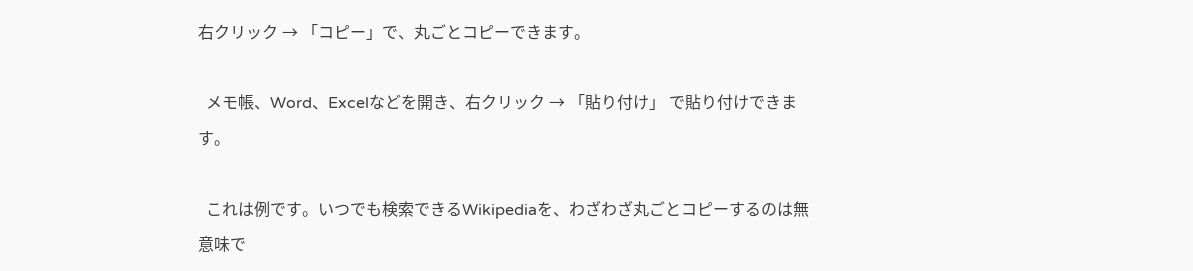右クリック → 「コピー」で、丸ごとコピーできます。

  メモ帳、Word、Excelなどを開き、右クリック → 「貼り付け」 で貼り付けできます。

  これは例です。いつでも検索できるWikipediaを、わざわざ丸ごとコピーするのは無意味で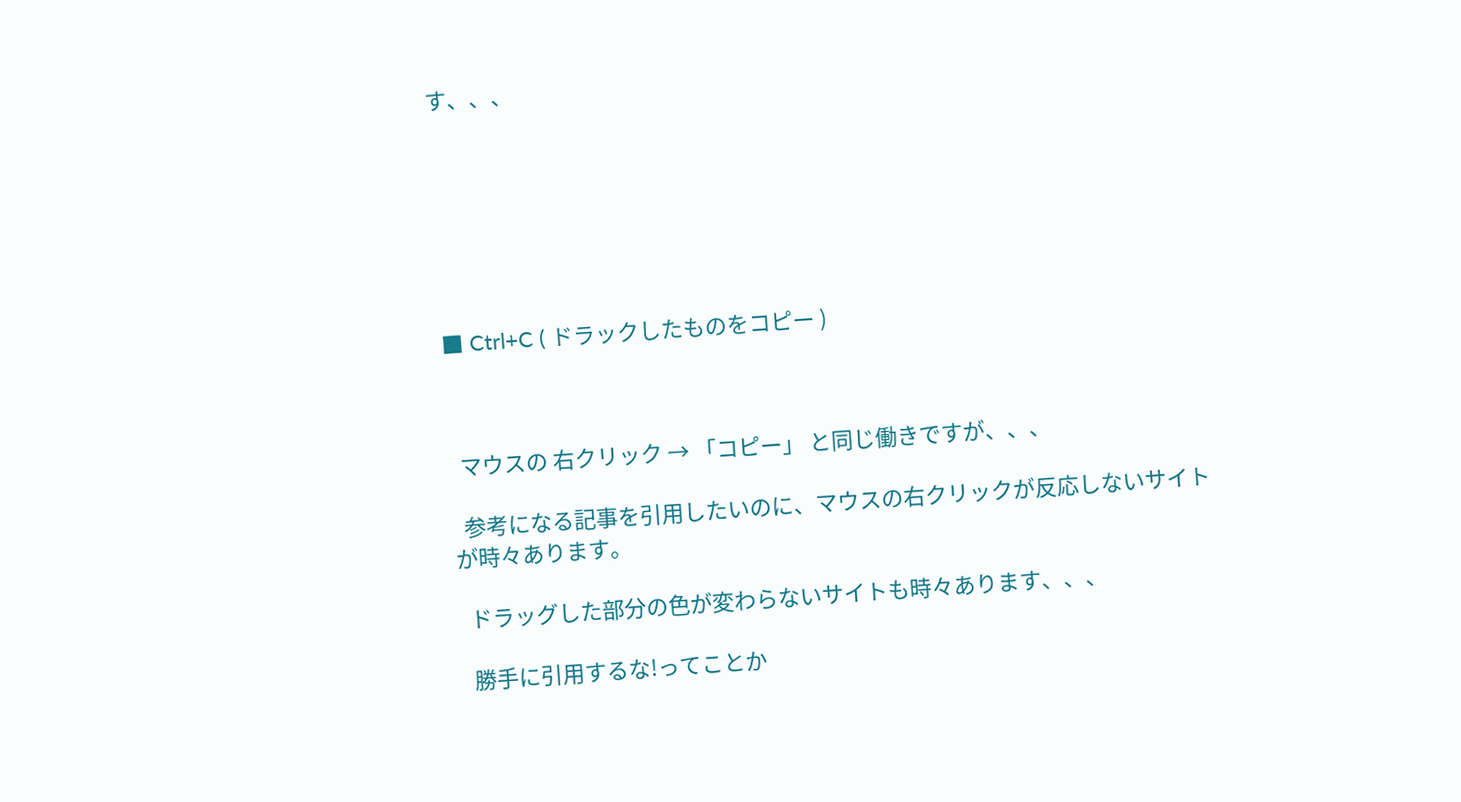す、、、







■ Ctrl+C ( ドラックしたものをコピー )



  マウスの 右クリック → 「コピー」 と同じ働きですが、、、

  参考になる記事を引用したいのに、マウスの右クリックが反応しないサイトが時々あります。

  ドラッグした部分の色が変わらないサイトも時々あります、、、

  勝手に引用するな!ってことか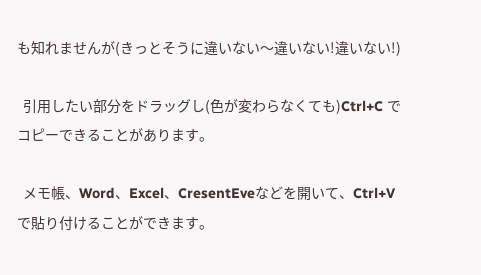も知れませんが(きっとそうに違いない〜違いない!違いない!)

  引用したい部分をドラッグし(色が変わらなくても)Ctrl+C でコピーできることがあります。

  メモ帳、Word、Excel、CresentEveなどを開いて、Ctrl+V で貼り付けることができます。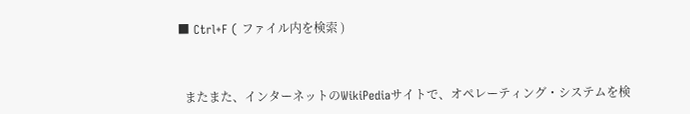■ Ctrl+F ( ファイル内を検索 )



  またまた、インターネットのWikiPediaサイトで、オペレーティング・システムを検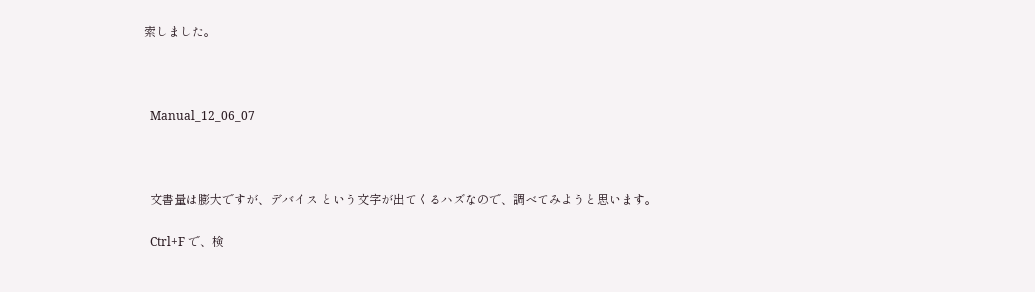索しました。



  Manual_12_06_07



  文書量は膨大ですが、デバイス という文字が出てくるハズなので、調べてみようと思います。

  Ctrl+F で、検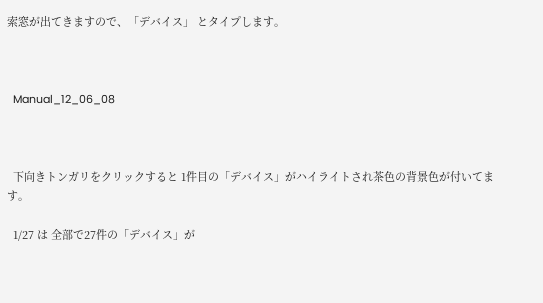索窓が出てきますので、「デバイス」 とタイプします。



  Manual_12_06_08



  下向きトンガリをクリックすると 1件目の「デバイス」がハイライトされ茶色の背景色が付いてます。

  1/27 は 全部で27件の「デバイス」が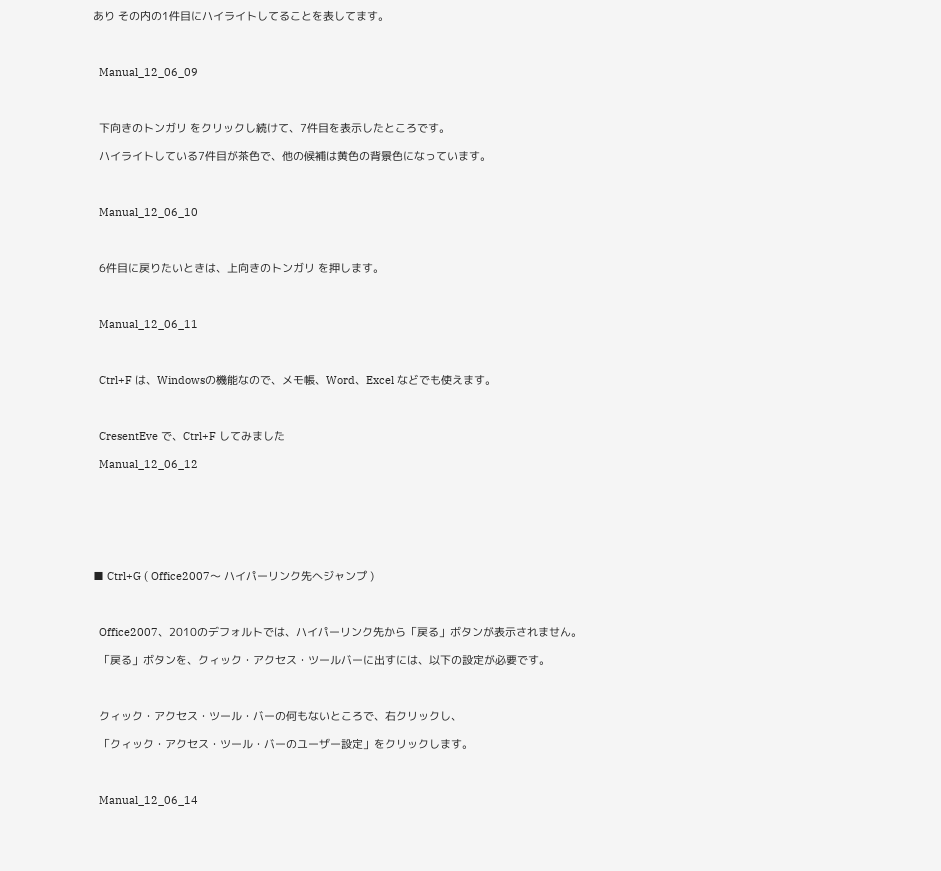あり その内の1件目にハイライトしてることを表してます。



  Manual_12_06_09



  下向きのトンガリ をクリックし続けて、7件目を表示したところです。

  ハイライトしている7件目が茶色で、他の候補は黄色の背景色になっています。



  Manual_12_06_10



  6件目に戻りたいときは、上向きのトンガリ を押します。



  Manual_12_06_11



  Ctrl+F は、Windowsの機能なので、メモ帳、Word、Excel などでも使えます。



  CresentEve で、Ctrl+F してみました

  Manual_12_06_12







■ Ctrl+G ( Office2007〜 ハイパーリンク先へジャンプ )



  Office2007、2010のデフォルトでは、ハイパーリンク先から「戻る」ボタンが表示されません。

  「戻る」ボタンを、クィック・アクセス・ツールバーに出すには、以下の設定が必要です。



  クィック・アクセス・ツール・バーの何もないところで、右クリックし、

  「クィック・アクセス・ツール・バーのユーザー設定」をクリックします。



  Manual_12_06_14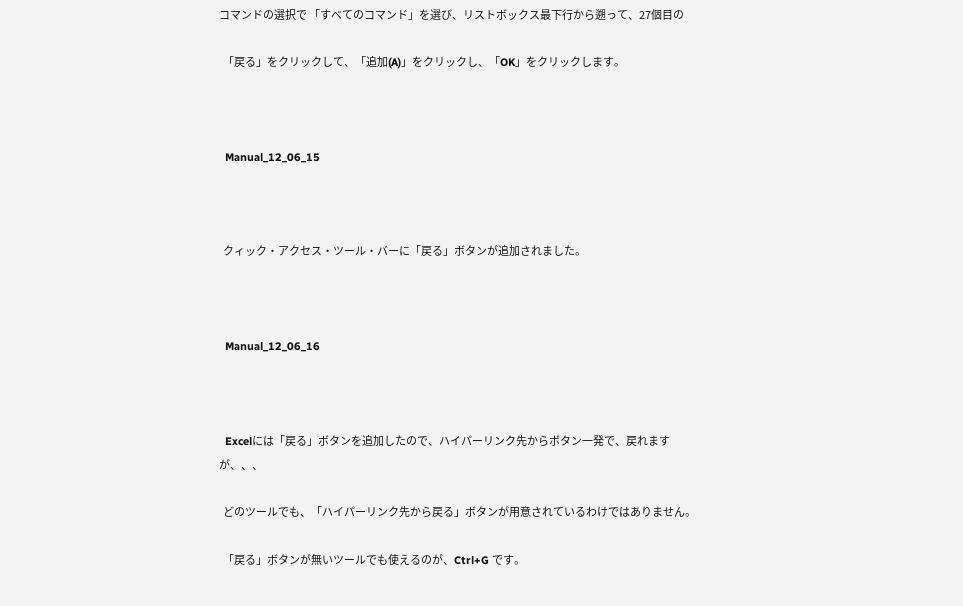コマンドの選択で 「すべてのコマンド」を選び、リストボックス最下行から遡って、27個目の

  「戻る」をクリックして、「追加(A)」をクリックし、「OK」をクリックします。



  Manual_12_06_15



  クィック・アクセス・ツール・バーに「戻る」ボタンが追加されました。



  Manual_12_06_16



  Excelには「戻る」ボタンを追加したので、ハイパーリンク先からボタン一発で、戻れますが、、、

  どのツールでも、「ハイパーリンク先から戻る」ボタンが用意されているわけではありません。

  「戻る」ボタンが無いツールでも使えるのが、Ctrl+G です。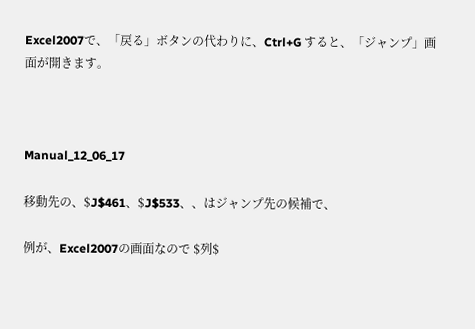Excel2007で、「戻る」ボタンの代わりに、Ctrl+G すると、「ジャンプ」画面が開きます。



Manual_12_06_17

移動先の、$J$461、$J$533、、はジャンプ先の候補で、

例が、Excel2007の画面なので $列$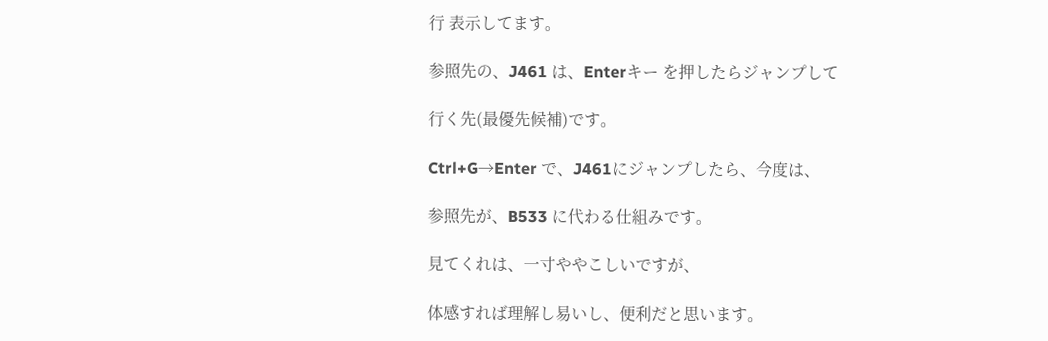行 表示してます。

参照先の、J461 は、Enterキー を押したらジャンプして

行く先(最優先候補)です。

Ctrl+G→Enter で、J461にジャンプしたら、今度は、

参照先が、B533 に代わる仕組みです。

見てくれは、一寸ややこしいですが、

体感すれば理解し易いし、便利だと思います。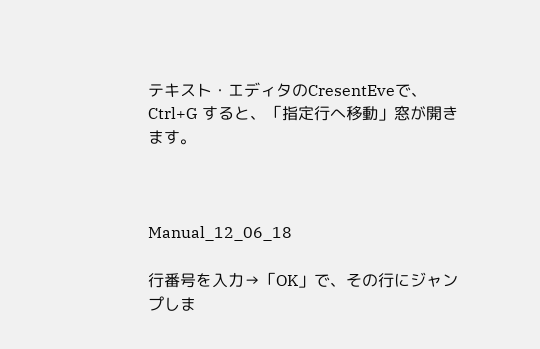テキスト・エディタのCresentEveで、Ctrl+G すると、「指定行へ移動」窓が開きます。



Manual_12_06_18

行番号を入力→「OK」で、その行にジャンプしま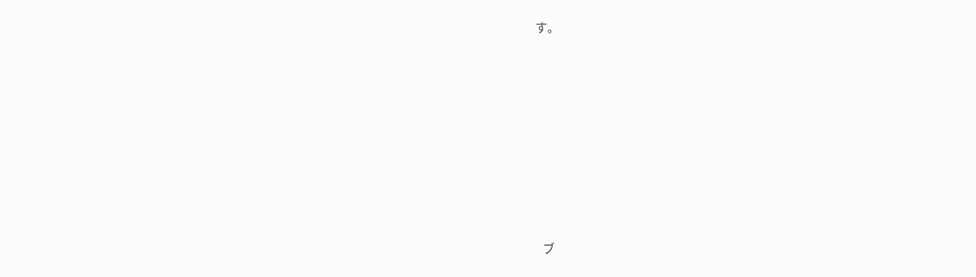す。









  ブ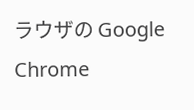ラウザの Google Chrome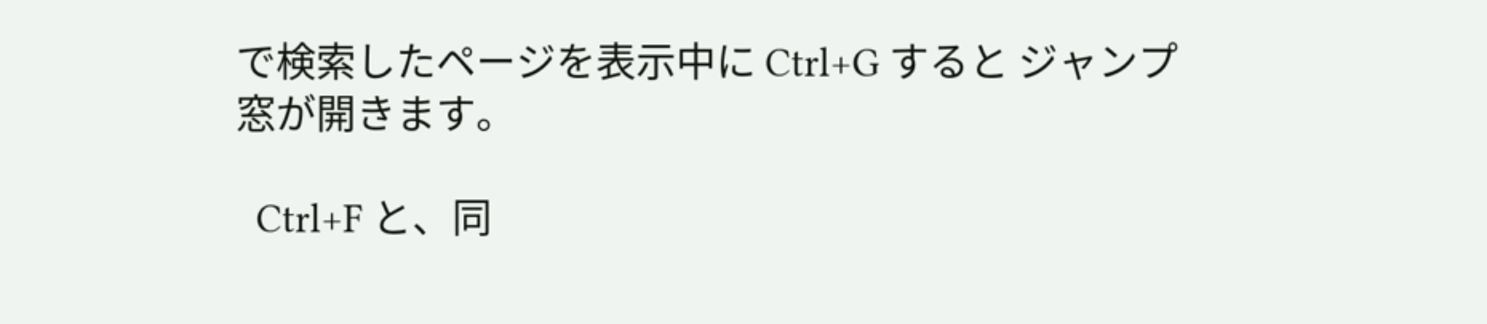で検索したページを表示中に Ctrl+G すると ジャンプ窓が開きます。

  Ctrl+F と、同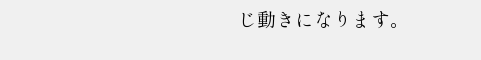じ動きになります。